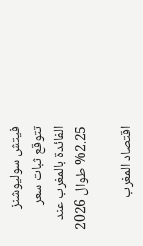فيتش سوليوشنز تتوقع ثبات سعر الفائدة بالمغرب عند 2.25% طوال 2026

اقتصاد المغرب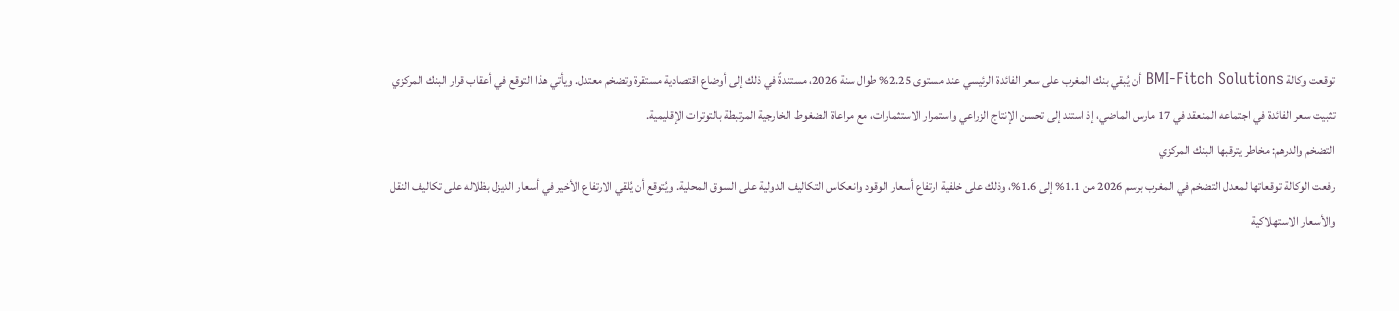توقعت وكالة BMI-Fitch Solutions أن يُبقي بنك المغرب على سعر الفائدة الرئيسي عند مستوى 2.25% طوال سنة 2026، مستندةً في ذلك إلى أوضاع اقتصادية مستقرة وتضخم معتدل. ويأتي هذا التوقع في أعقاب قرار البنك المركزي تثبيت سعر الفائدة في اجتماعه المنعقد في 17 مارس الماضي، إذ استند إلى تحسن الإنتاج الزراعي واستمرار الاستثمارات، مع مراعاة الضغوط الخارجية المرتبطة بالتوترات الإقليمية.
التضخم والدرهم: مخاطر يترقبها البنك المركزي
رفعت الوكالة توقعاتها لمعدل التضخم في المغرب برسم 2026 من 1.1% إلى 1.6%، وذلك على خلفية ارتفاع أسعار الوقود وانعكاس التكاليف الدولية على السوق المحلية. ويُتوقع أن يُلقي الارتفاع الأخير في أسعار الديزل بظلاله على تكاليف النقل والأسعار الاستهلاكية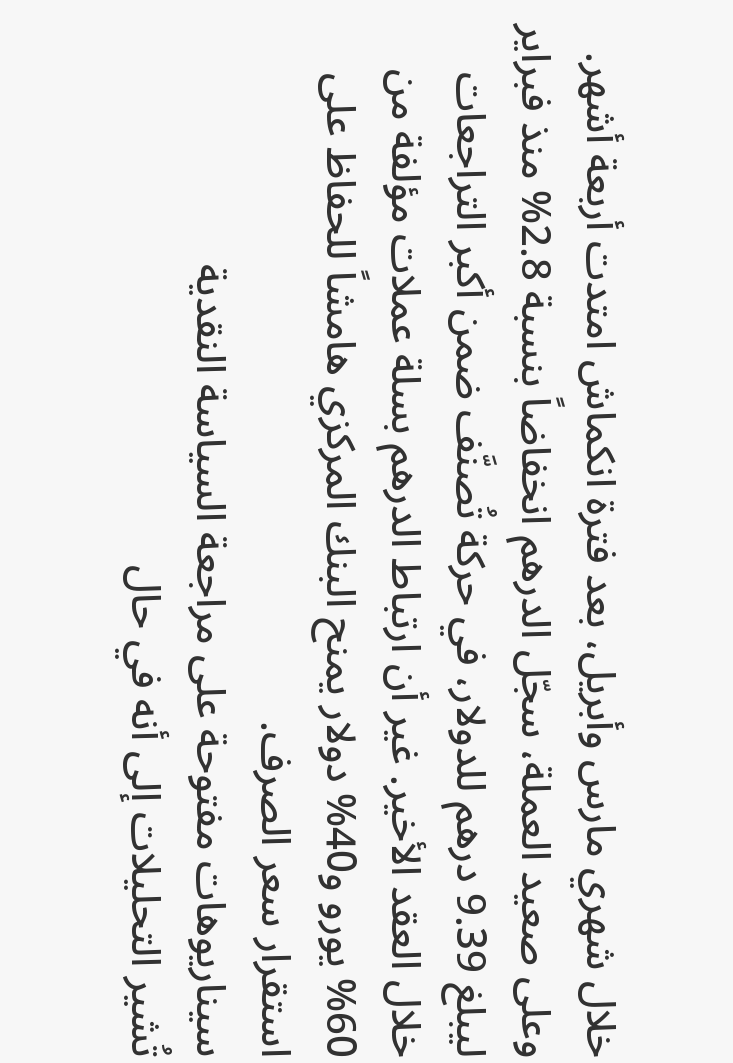خلال شهري مارس وأبريل، بعد فترة انكماش امتدت أربعة أشهر.
وعلى صعيد العملة، سجّل الدرهم انخفاضاً بنسبة 2.8% منذ فبراير ليبلغ 9.39 درهم للدولار، في حركة تُصنَّف ضمن أكبر التراجعات خلال العقد الأخير. غير أن ارتباط الدرهم بسلة عملات مؤلفة من 60% يورو و40% دولار يمنح البنك المركزي هامشاً للحفاظ على استقرار سعر الصرف.
سيناريوهات مفتوحة على مراجعة السياسة النقدية
تُشير التحليلات إلى أنه في حال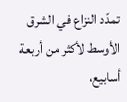تمدّد النزاع في الشرق الأوسط لأكثر من أربعة أسابيع،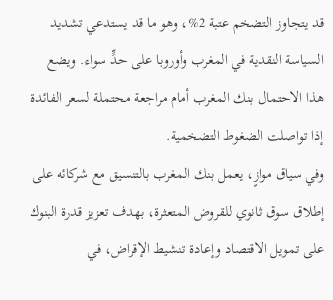قد يتجاوز التضخم عتبة 2%، وهو ما قد يستدعي تشديد السياسة النقدية في المغرب وأوروبا على حدٍّ سواء. ويضع هذا الاحتمال بنك المغرب أمام مراجعة محتملة لسعر الفائدة إذا تواصلت الضغوط التضخمية.
وفي سياق موازٍ، يعمل بنك المغرب بالتنسيق مع شركائه على إطلاق سوق ثانوي للقروض المتعثرة، بهدف تعزيز قدرة البنوك على تمويل الاقتصاد وإعادة تنشيط الإقراض، في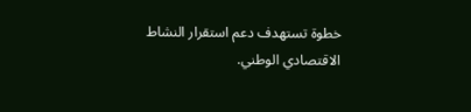خطوة تستهدف دعم استقرار النشاط الاقتصادي الوطني.